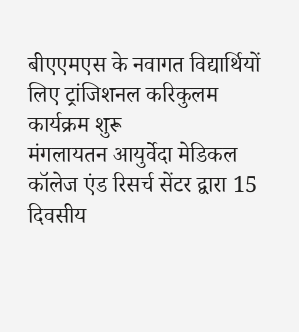बीएएमएस के नवागत विद्यार्थियों लिए ट्रांजिशनल करिकुलम कार्यक्रम शुरू
मंगलायतन आयुर्वेदा मेडिकल कॉलेज एंड रिसर्च सेंटर द्वारा 15 दिवसीय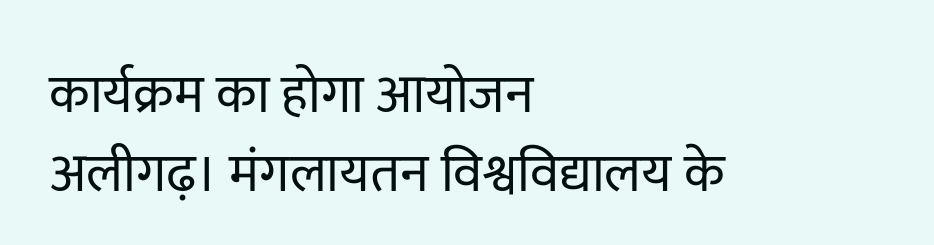कार्यक्रम का होगा आयोजन
अलीगढ़। मंगलायतन विश्वविद्यालय के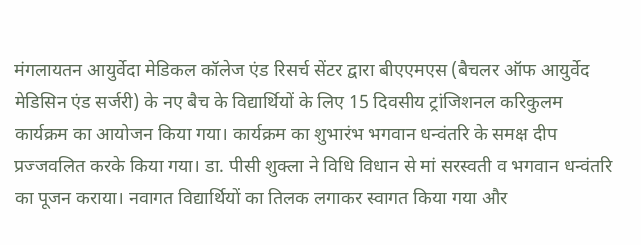मंगलायतन आयुर्वेदा मेडिकल कॉलेज एंड रिसर्च सेंटर द्वारा बीएएमएस (बैचलर ऑफ आयुर्वेद मेडिसिन एंड सर्जरी) के नए बैच के विद्यार्थियों के लिए 15 दिवसीय ट्रांजिशनल करिकुलम कार्यक्रम का आयोजन किया गया। कार्यक्रम का शुभारंभ भगवान धन्वंतरि के समक्ष दीप प्रज्जवलित करके किया गया। डा. पीसी शुक्ला ने विधि विधान से मां सरस्वती व भगवान धन्वंतरि का पूजन कराया। नवागत विद्यार्थियों का तिलक लगाकर स्वागत किया गया और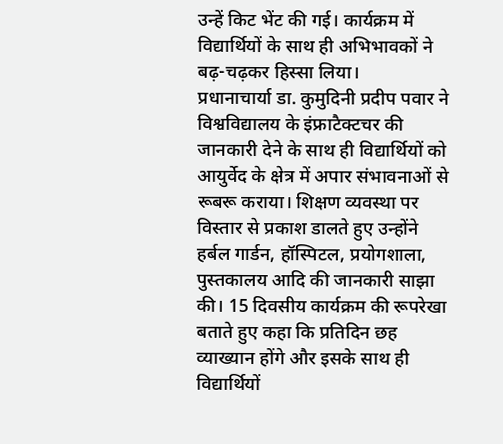उन्हें किट भेंट की गई। कार्यक्रम में विद्यार्थियों के साथ ही अभिभावकों ने बढ़-चढ़कर हिस्सा लिया।
प्रधानाचार्या डा. कुमुदिनी प्रदीप पवार ने विश्वविद्यालय के इंफ्राटैक्टचर की जानकारी देने के साथ ही विद्यार्थियों को आयुर्वेद के क्षेत्र में अपार संभावनाओं से रूबरू कराया। शिक्षण व्यवस्था पर विस्तार से प्रकाश डालते हुए उन्होंने हर्बल गार्डन, हॉस्पिटल, प्रयोगशाला, पुस्तकालय आदि की जानकारी साझा की। 15 दिवसीय कार्यक्रम की रूपरेखा बताते हुए कहा कि प्रतिदिन छह व्याख्यान होंगे और इसके साथ ही विद्यार्थियों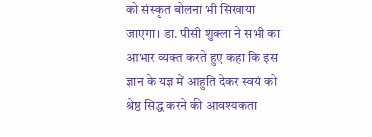को संस्कृत बोलना भी सिखाया जाएगा। डा. पीसी शुक्ला ने सभी का आभार व्यक्त करते हुए कहा कि इस ज्ञान के यज्ञ में आहुति देकर स्वयं को श्रेष्ठ सिद्ध करने की आवश्यकता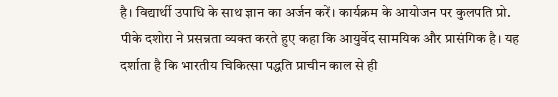है। विद्यार्थी उपाधि के साथ ज्ञान का अर्जन करें। कार्यक्रम के आयोजन पर कुलपति प्रो. पीके दशोरा ने प्रसन्नता व्यक्त करते हुए कहा कि आयुर्वेद सामयिक और प्रासंगिक है। यह दर्शाता है कि भारतीय चिकित्सा पद्धति प्राचीन काल से ही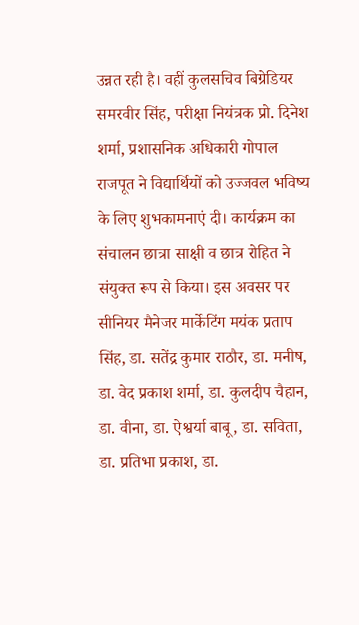उन्नत रही है। वहीं कुलसचिव बिग्रेडियर समरवीर सिंह, परीक्षा नियंत्रक प्रो. दिनेश शर्मा, प्रशासनिक अधिकारी गोपाल राजपूत ने विद्यार्थियों को उज्जवल भविष्य के लिए शुभकामनाएं दी। कार्यक्रम का संचालन छात्रा साक्षी व छात्र रोहित ने संयुक्त रूप से किया। इस अवसर पर सीनियर मैनेजर मार्केटिंग मयंक प्रताप सिंह, डा. सतेंद्र कुमार राठौर, डा. मनीष, डा. वेद प्रकाश शर्मा, डा. कुलदीप चैहान, डा. वीना, डा. ऐश्वर्या बाबू, डा. सविता, डा. प्रतिभा प्रकाश, डा.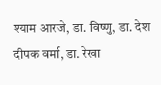श्याम आरजे, डा. विष्णु, डा. देश दीपक वर्मा, डा. रेखा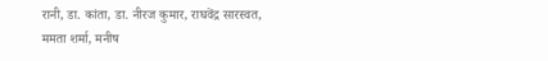रानी, डा. कांता, डा. नीरज कुमार, राघवेंद्र सारस्वत, ममता शर्मा, मनीष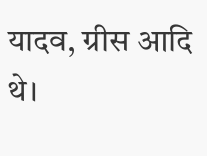यादव, ग्रीस आदि थे।